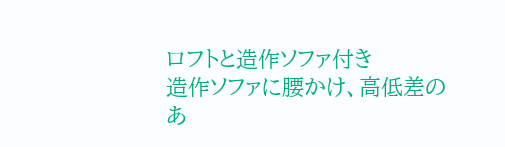ロフトと造作ソファ付き
造作ソファに腰かけ、高低差のあ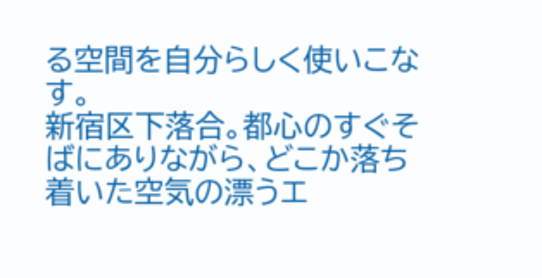る空間を自分らしく使いこなす。
新宿区下落合。都心のすぐそばにありながら、どこか落ち着いた空気の漂うエ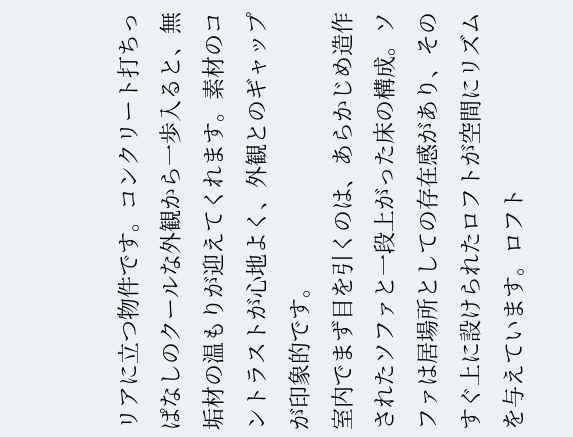リアに立つ物件です。コンクリート打ちっぱなしのクールな外観から一歩入ると、無垢材の温もりが迎えてくれます。素材のコントラストが心地よく、外観とのギャップが印象的です。
室内でまず目を引くのは、あらかじめ造作されたソファと一段上がった床の構成。ソファは居場所としての存在感があり、そのすぐ上に設けられたロフトが空間にリズムを与えています。ロフト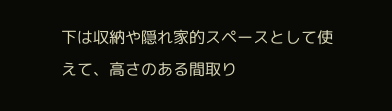下は収納や隠れ家的スペースとして使えて、高さのある間取り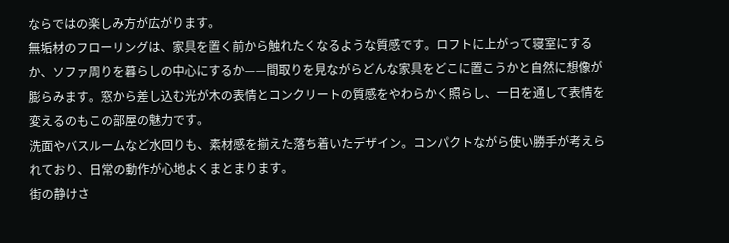ならではの楽しみ方が広がります。
無垢材のフローリングは、家具を置く前から触れたくなるような質感です。ロフトに上がって寝室にするか、ソファ周りを暮らしの中心にするか——間取りを見ながらどんな家具をどこに置こうかと自然に想像が膨らみます。窓から差し込む光が木の表情とコンクリートの質感をやわらかく照らし、一日を通して表情を変えるのもこの部屋の魅力です。
洗面やバスルームなど水回りも、素材感を揃えた落ち着いたデザイン。コンパクトながら使い勝手が考えられており、日常の動作が心地よくまとまります。
街の静けさ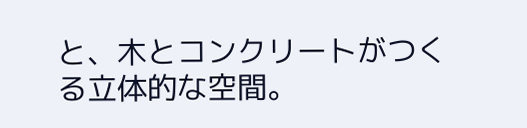と、木とコンクリートがつくる立体的な空間。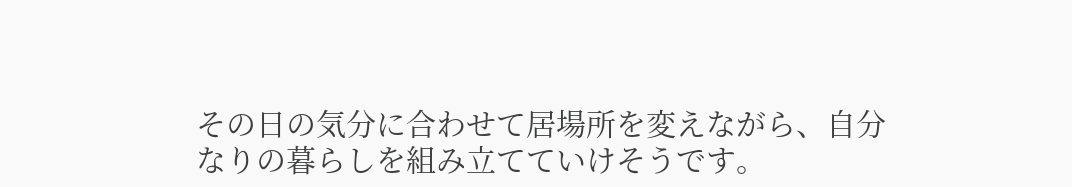その日の気分に合わせて居場所を変えながら、自分なりの暮らしを組み立てていけそうです。